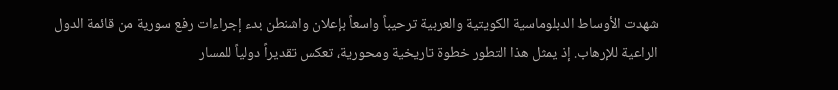شهدت الأوساط الدبلوماسية الكويتية والعربية ترحيباً واسعاً بإعلان واشنطن بدء إجراءات رفع سورية من قائمة الدول الراعية للإرهاب. إذ يمثل هذا التطور خطوة تاريخية ومحورية، تعكس تقديراً دولياً للمسار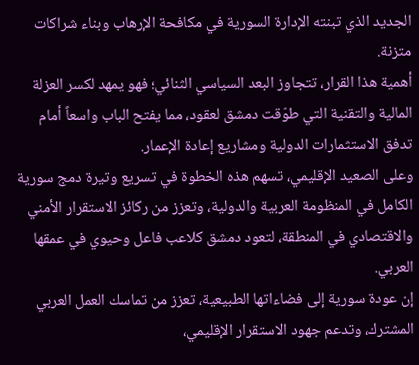الجديد الذي تبنته الإدارة السورية في مكافحة الإرهاب وبناء شراكات متزنة.
أهمية هذا القرار، تتجاوز البعد السياسي الثنائي؛ فهو يمهد لكسر العزلة المالية والتقنية التي طوّقت دمشق لعقود، مما يفتح الباب واسعاً أمام تدفق الاستثمارات الدولية ومشاريع إعادة الإعمار.
وعلى الصعيد الإقليمي، تسهم هذه الخطوة في تسريع وتيرة دمج سورية الكامل في المنظومة العربية والدولية، وتعزز من ركائز الاستقرار الأمني والاقتصادي في المنطقة، لتعود دمشق كلاعب فاعل وحيوي في عمقها العربي.
إن عودة سورية إلى فضاءاتها الطبيعية، تعزز من تماسك العمل العربي المشترك، وتدعم جهود الاستقرار الإقليمي،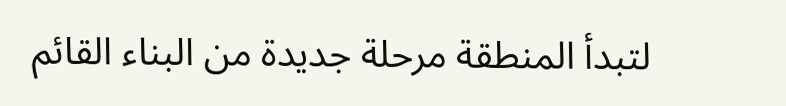لتبدأ المنطقة مرحلة جديدة من البناء القائم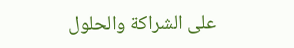على الشراكة والحلول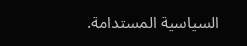السياسية المستدامة.